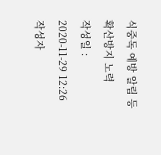식중독 예방 알림 등 확산방지 노력
작성일 : 2020-11-29 12:26
작성자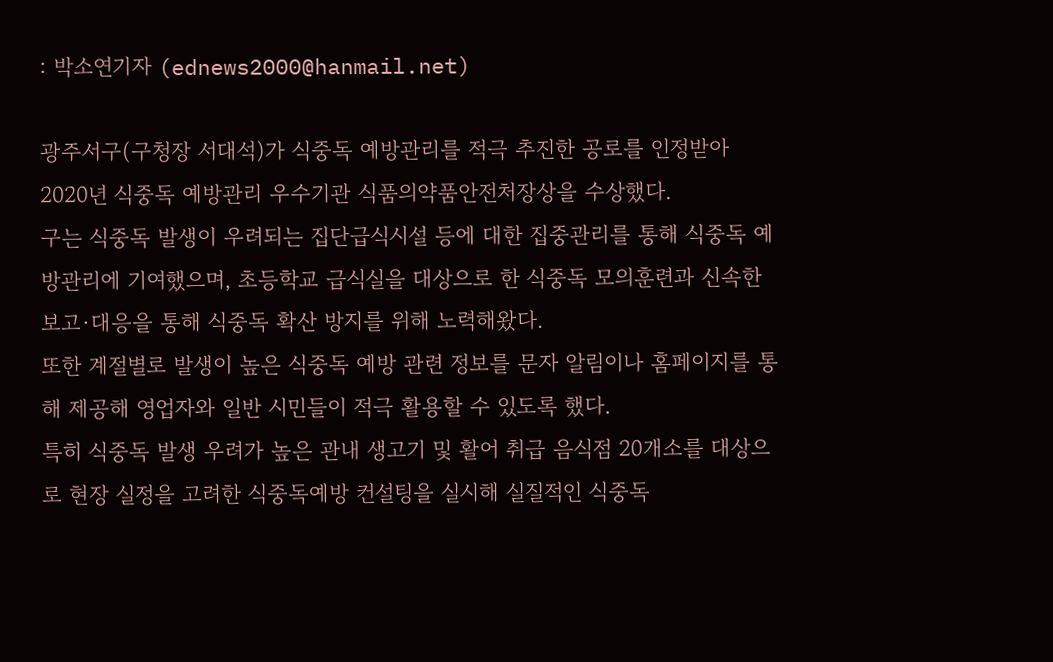: 박소연기자 (ednews2000@hanmail.net)

광주서구(구청장 서대석)가 식중독 예방관리를 적극 추진한 공로를 인정받아 2020년 식중독 예방관리 우수기관 식품의약품안전처장상을 수상했다.
구는 식중독 발생이 우려되는 집단급식시설 등에 대한 집중관리를 통해 식중독 예방관리에 기여했으며, 초등학교 급식실을 대상으로 한 식중독 모의훈련과 신속한 보고·대응을 통해 식중독 확산 방지를 위해 노력해왔다.
또한 계절별로 발생이 높은 식중독 예방 관련 정보를 문자 알림이나 홈페이지를 통해 제공해 영업자와 일반 시민들이 적극 활용할 수 있도록 했다.
특히 식중독 발생 우려가 높은 관내 생고기 및 활어 취급 음식점 20개소를 대상으로 현장 실정을 고려한 식중독예방 컨설팅을 실시해 실질적인 식중독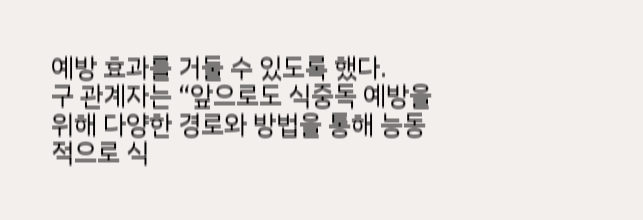예방 효과를 거둘 수 있도록 했다.
구 관계자는 “앞으로도 식중독 예방을 위해 다양한 경로와 방법을 통해 능동적으로 식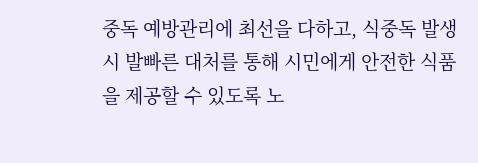중독 예방관리에 최선을 다하고, 식중독 발생 시 발빠른 대처를 통해 시민에게 안전한 식품을 제공할 수 있도록 노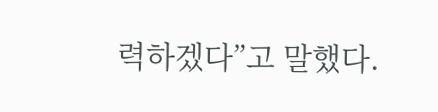력하겠다”고 말했다.